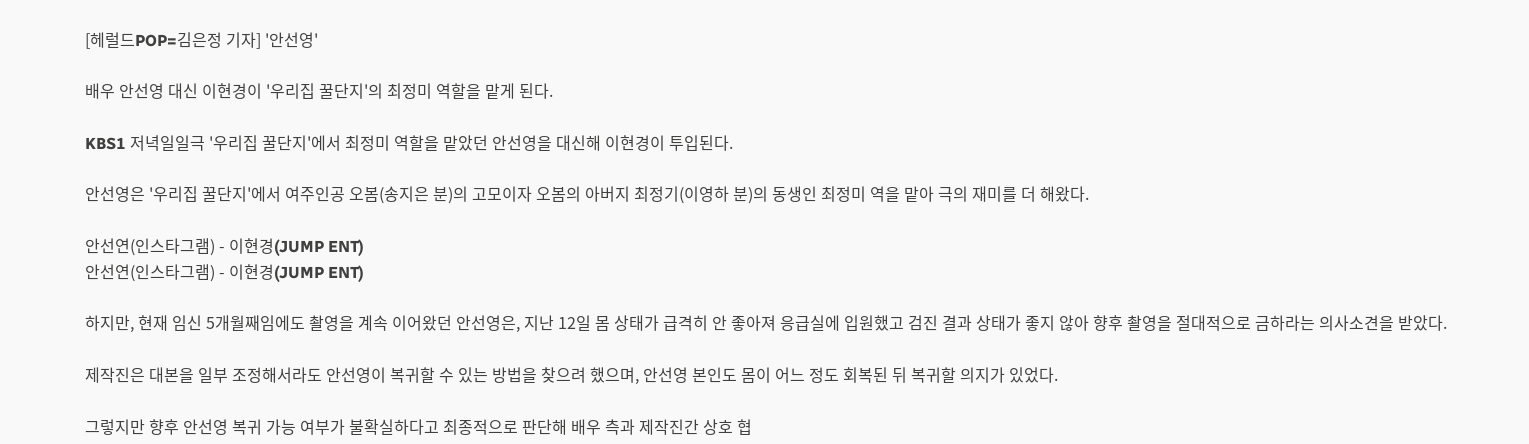[헤럴드POP=김은정 기자] '안선영'

배우 안선영 대신 이현경이 '우리집 꿀단지'의 최정미 역할을 맡게 된다.

KBS1 저녁일일극 '우리집 꿀단지'에서 최정미 역할을 맡았던 안선영을 대신해 이현경이 투입된다.

안선영은 '우리집 꿀단지'에서 여주인공 오봄(송지은 분)의 고모이자 오봄의 아버지 최정기(이영하 분)의 동생인 최정미 역을 맡아 극의 재미를 더 해왔다.

안선연(인스타그램) - 이현경(JUMP ENT)
안선연(인스타그램) - 이현경(JUMP ENT)

하지만, 현재 임신 5개월째임에도 촬영을 계속 이어왔던 안선영은, 지난 12일 몸 상태가 급격히 안 좋아져 응급실에 입원했고 검진 결과 상태가 좋지 않아 향후 촬영을 절대적으로 금하라는 의사소견을 받았다.

제작진은 대본을 일부 조정해서라도 안선영이 복귀할 수 있는 방법을 찾으려 했으며, 안선영 본인도 몸이 어느 정도 회복된 뒤 복귀할 의지가 있었다.

그렇지만 향후 안선영 복귀 가능 여부가 불확실하다고 최종적으로 판단해 배우 측과 제작진간 상호 협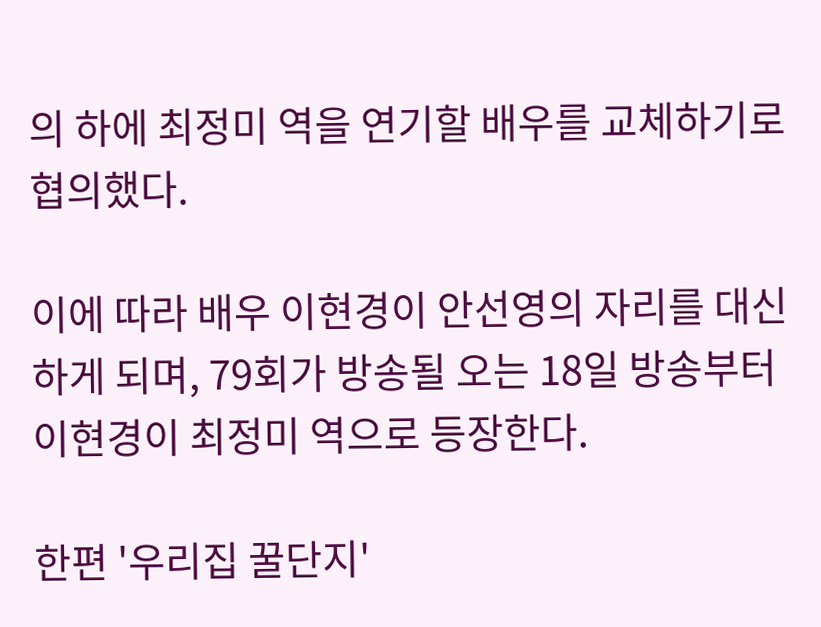의 하에 최정미 역을 연기할 배우를 교체하기로 협의했다.

이에 따라 배우 이현경이 안선영의 자리를 대신하게 되며, 79회가 방송될 오는 18일 방송부터 이현경이 최정미 역으로 등장한다.

한편 '우리집 꿀단지'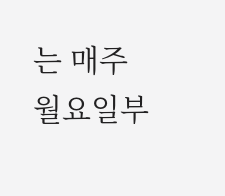는 매주 월요일부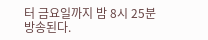터 금요일까지 밤 8시 25분 방송된다.